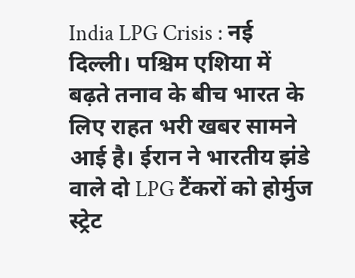India LPG Crisis : नई दिल्ली। पश्चिम एशिया में बढ़ते तनाव के बीच भारत के लिए राहत भरी खबर सामने आई है। ईरान ने भारतीय झंडे वाले दो LPG टैंकरों को होर्मुज स्ट्रेट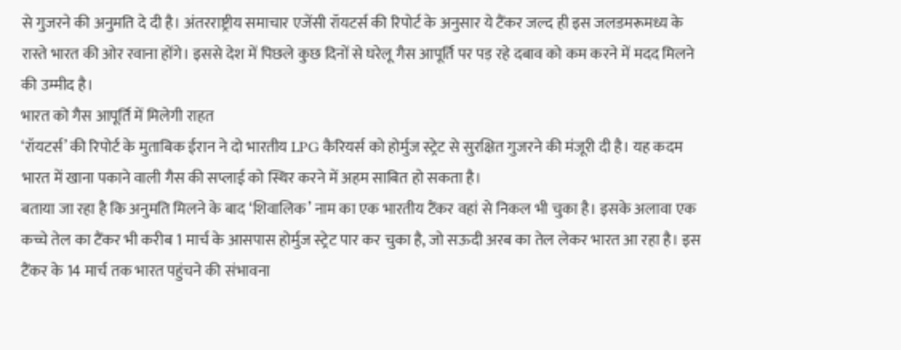से गुजरने की अनुमति दे दी है। अंतरराष्ट्रीय समाचार एजेंसी रॉयटर्स की रिपोर्ट के अनुसार ये टैंकर जल्द ही इस जलडमरूमध्य के रास्ते भारत की ओर रवाना होंगे। इससे देश में पिछले कुछ दिनों से घरेलू गैस आपूर्ति पर पड़ रहे दबाव को कम करने में मदद मिलने की उम्मीद है।
भारत को गैस आपूर्ति में मिलेगी राहत
‘रॉयटर्स’ की रिपोर्ट के मुताबिक ईरान ने दो भारतीय LPG कैरियर्स को होर्मुज स्ट्रेट से सुरक्षित गुजरने की मंजूरी दी है। यह कदम भारत में खाना पकाने वाली गैस की सप्लाई को स्थिर करने में अहम साबित हो सकता है।
बताया जा रहा है कि अनुमति मिलने के बाद ‘शिवालिक’ नाम का एक भारतीय टैंकर वहां से निकल भी चुका है। इसके अलावा एक कच्चे तेल का टैंकर भी करीब 1 मार्च के आसपास होर्मुज स्ट्रेट पार कर चुका है, जो सऊदी अरब का तेल लेकर भारत आ रहा है। इस टैंकर के 14 मार्च तक भारत पहुंचने की संभावना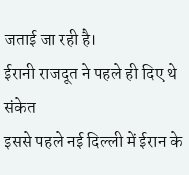जताई जा रही है।
ईरानी राजदूत ने पहले ही दिए थे संकेत
इससे पहले नई दिल्ली में ईरान के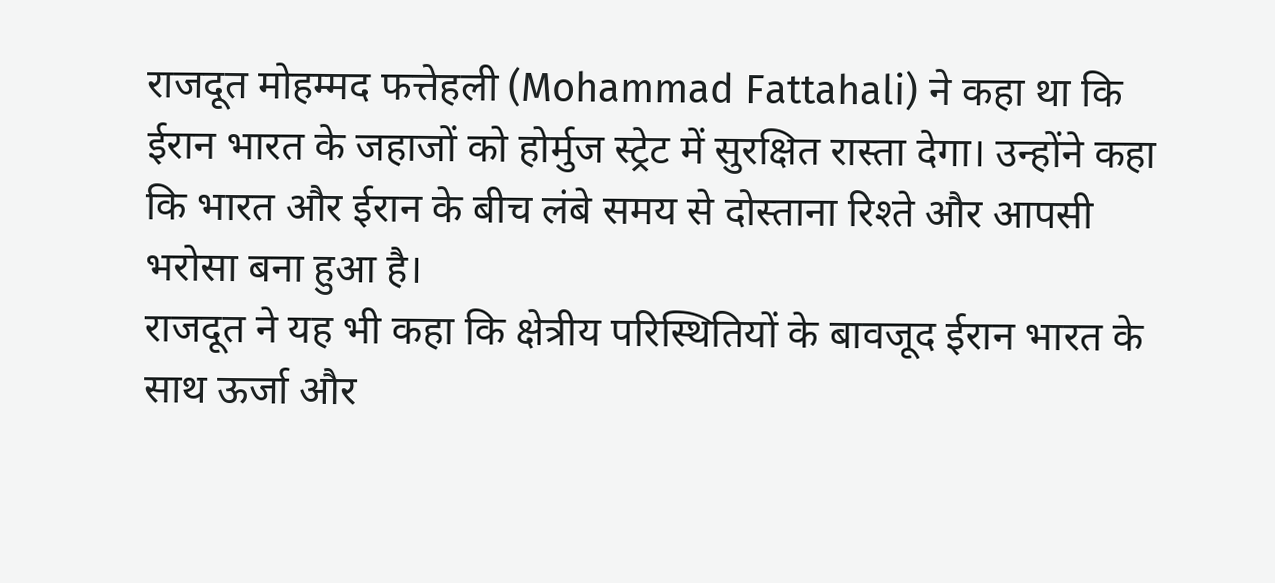राजदूत मोहम्मद फत्तेहली (Mohammad Fattahali) ने कहा था कि ईरान भारत के जहाजों को होर्मुज स्ट्रेट में सुरक्षित रास्ता देगा। उन्होंने कहा कि भारत और ईरान के बीच लंबे समय से दोस्ताना रिश्ते और आपसी भरोसा बना हुआ है।
राजदूत ने यह भी कहा कि क्षेत्रीय परिस्थितियों के बावजूद ईरान भारत के साथ ऊर्जा और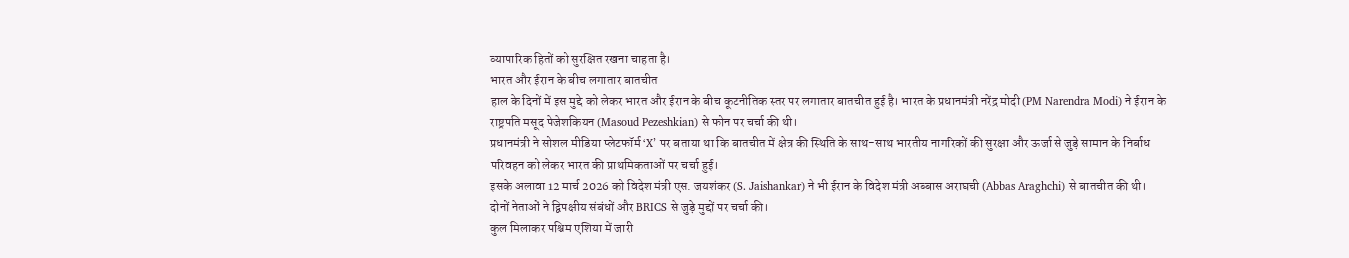व्यापारिक हितों को सुरक्षित रखना चाहता है।
भारत और ईरान के बीच लगातार बातचीत
हाल के दिनों में इस मुद्दे को लेकर भारत और ईरान के बीच कूटनीतिक स्तर पर लगातार बातचीत हुई है। भारत के प्रधानमंत्री नरेंद्र मोदी (PM Narendra Modi) ने ईरान के राष्ट्रपति मसूद पेजेशकियन (Masoud Pezeshkian) से फोन पर चर्चा की थी।
प्रधानमंत्री ने सोशल मीडिया प्लेटफॉर्म ‘X’ पर बताया था कि बातचीत में क्षेत्र की स्थिति के साथ-साथ भारतीय नागरिकों की सुरक्षा और ऊर्जा से जुड़े सामान के निर्बाध परिवहन को लेकर भारत की प्राथमिकताओं पर चर्चा हुई।
इसके अलावा 12 मार्च 2026 को विदेश मंत्री एस. जयशंकर (S. Jaishankar) ने भी ईरान के विदेश मंत्री अब्बास अराघची (Abbas Araghchi) से बातचीत की थी। दोनों नेताओं ने द्विपक्षीय संबंधों और BRICS से जुड़े मुद्दों पर चर्चा की।
कुल मिलाकर पश्चिम एशिया में जारी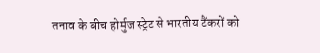तनाव के बीच होर्मुज स्ट्रेट से भारतीय टैंकरों को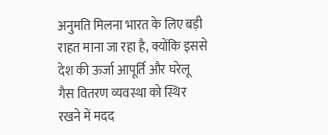अनुमति मिलना भारत के लिए बड़ी राहत माना जा रहा है, क्योंकि इससे देश की ऊर्जा आपूर्ति और घरेलू गैस वितरण व्यवस्था को स्थिर रखने में मदद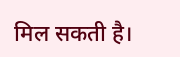मिल सकती है।